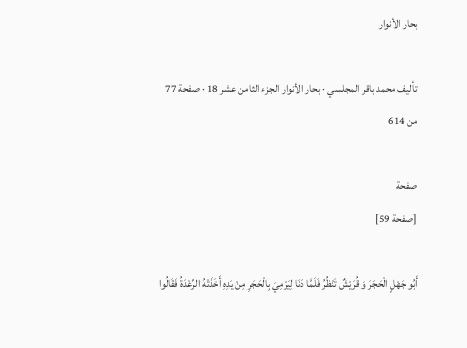بحار الأنوار

تأليف محمد باقر المجلسي · بحار الأنوار الجزء الثامن عشر 18 · صفحة 77 من 614

صفحة
[صفحة 59]

أَبُو جَهْلٍ الْحَجَرَ وَ قُرَيْشٌ تَنْظُرُ فَلَمَّا دَنَا لِيَرْمِيَ بِالْحَجَرِ مِنْ يَدِهِ أَخَذَتْهُ الرِّعْدَةُ فَقَالُوا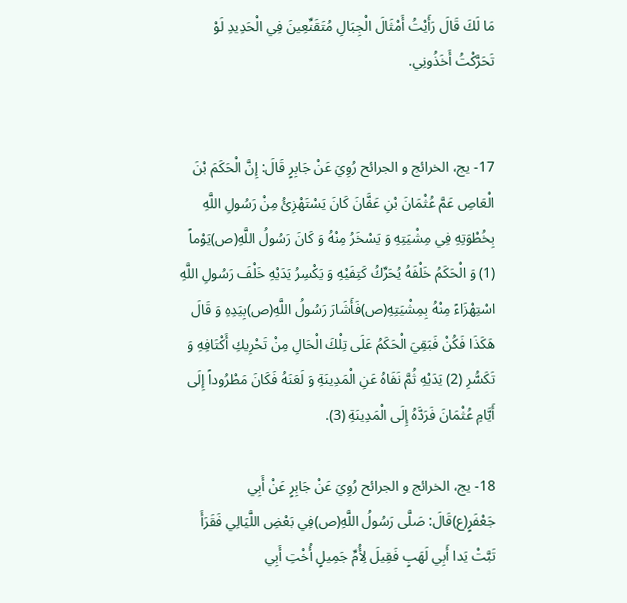مَا لَكَ قَالَ رَأَيْتُ أَمْثَالَ الْجِبَالِ مُتَقَنِّعِينَ فِي الْحَدِيدِ لَوْ تَحَرَّكْتُ أَخَذُونِي.


17- يج، الخرائج و الجرائح رُوِيَ عَنْ جَابِرٍ قَالَ: إِنَّ الْحَكَمَ بْنَ الْعَاصِ عَمَّ عُثْمَانَ بْنِ عَفَّانَ كَانَ يَسْتَهْزِئُ مِنْ رَسُولِ اللَّهِ بِخُطْوَتِهِ فِي مِشْيَتِهِ وَ يَسْخَرُ مِنْهُ وَ كَانَ رَسُولُ اللَّهِ(ص)يَوْماً (1) وَ الْحَكَمُ خَلْفَهُ يُحَرِّكُ كَتِفَيْهِ وَ يَكْسِرُ يَدَيْهِ خَلْفَ رَسُولِ اللَّهِ اسْتِهْزَاءً مِنْهُ بِمِشْيَتِهِ(ص)فَأَشَارَ رَسُولُ اللَّهِ(ص)بِيَدِهِ وَ قَالَ هَكَذَا فَكُنْ فَبَقِيَ الْحَكَمُ عَلَى تِلْكَ الْحَالِ مِنْ تَحْرِيكِ أَكْتَافِهِ وَ تَكَسُّرِ (2) يَدَيْهِ ثُمَّ نَفَاهُ عَنِ الْمَدِينَةِ وَ لَعَنَهُ فَكَانَ مَطْرُوداً إِلَى أَيَّامِ عُثْمَانَ فَرَدَّهُ إِلَى الْمَدِينَةِ (3).

18- يج، الخرائج و الجرائح رُوِيَ عَنْ جَابِرٍ عَنْ أَبِي جَعْفَرٍ(ع)قَالَ: صَلَّى رَسُولُ اللَّهِ(ص)فِي بَعْضِ اللَّيَالِي فَقَرَأَ تَبَّتْ يَدا أَبِي لَهَبٍ فَقِيلَ لِأُمِّ جَمِيلٍ أُخْتِ أَبِي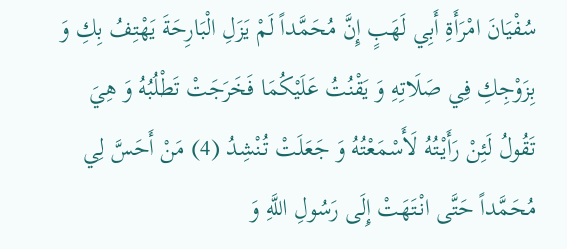سُفْيَانَ امْرَأَةِ أَبِي لَهَبٍ إِنَّ مُحَمَّداً لَمْ يَزَلِ الْبَارِحَةَ يَهْتِفُ بِكِ وَ بِزَوْجِكِ فِي صَلَاتِهِ وَ يَقْنُتُ عَلَيْكُمَا فَخَرَجَتْ تَطْلُبُهُ وَ هِيَ تَقُولُ لَئِنْ رَأَيْتُهُ لَأَسْمَعْتُهُ وَ جَعَلَتْ تُنْشِدُ (4) مَنْ أَحَسَّ لِي مُحَمَّداً حَتَّى انْتَهَتْ إِلَى رَسُولِ اللَّهِ وَ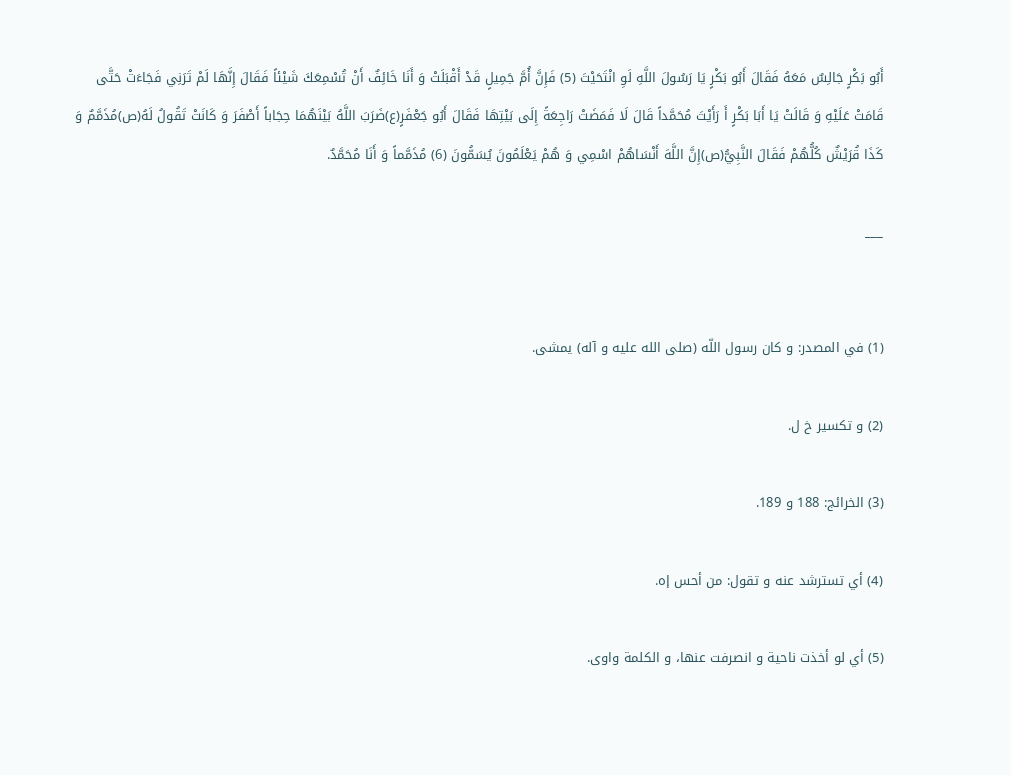أَبُو بَكْرٍ جَالِسٌ مَعَهُ فَقَالَ أَبُو بَكْرٍ يَا رَسُولَ اللَّهِ لَوِ انْتَحَيْتَ (5) فَإِنَّ أُمَّ جَمِيلٍ قَدْ أَقْبَلَتْ وَ أَنَا خَائِفٌ أَنْ تُسْمِعَكَ شَيْئاً فَقَالَ إِنَّهَا لَمْ تَرَنِي فَجَاءَتْ حَتَّى قَامَتْ عَلَيْهِ وَ قَالَتْ يَا أَبَا بَكْرٍ أَ رَأَيْتَ مُحَمَّداً قَالَ لَا فَمَضَتْ رَاجِعَةً إِلَى بَيْتِهَا فَقَالَ أَبُو جَعْفَرٍ(ع)ضَرَبَ اللَّهُ بَيْنَهُمَا حِجَاباً أَصْفَرَ وَ كَانَتْ تَقُولُ لَهُ(ص)مُذَمَّمٌ وَ كَذَا قُرَيْشٌ كُلُّهُمْ فَقَالَ النَّبِيُّ(ص)إِنَّ اللَّهَ أَنْسَاهُمْ اسْمِي وَ هُمْ يَعْلَمُونَ يُسَمُّونَ (6) مُذَمَّماً وَ أَنَا مُحَمَّدٌ.

___


(1) في المصدر: و كان رسول اللّه (صلى الله عليه و آله) يمشى.

(2) و تكسير خ ل.

(3) الخرائج: 188 و 189.

(4) أي تسترشد عنه و تقول: من أحس إه.

(5) أي لو أخذت ناحية و انصرفت عنها، و الكلمة واوى.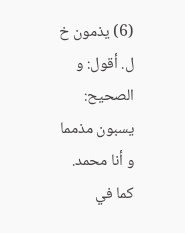(6) يذمون خ ل. أقول: و الصحيح: يسبون مذمما و أنا محمد. كما في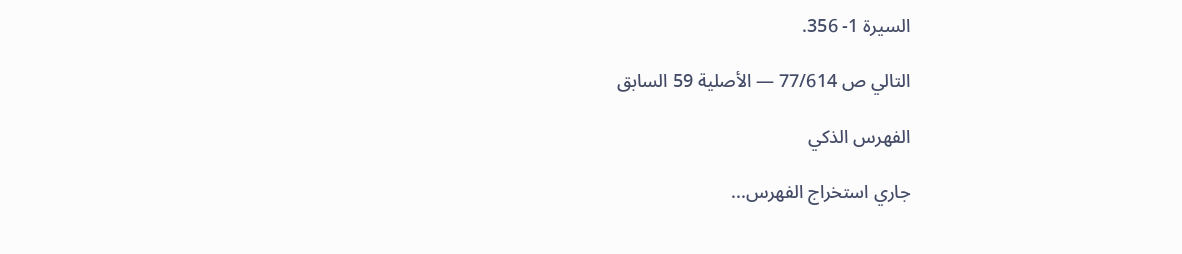السيرة 1- 356.

التالي ص 77/614 — الأصلية 59 السابق

الفهرس الذكي

جاري استخراج الفهرس...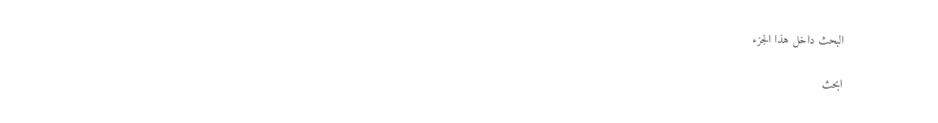البحث داخل هذا الجزء

ابحث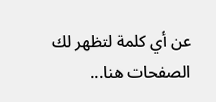عن أي كلمة لتظهر لك الصفحات هنا...